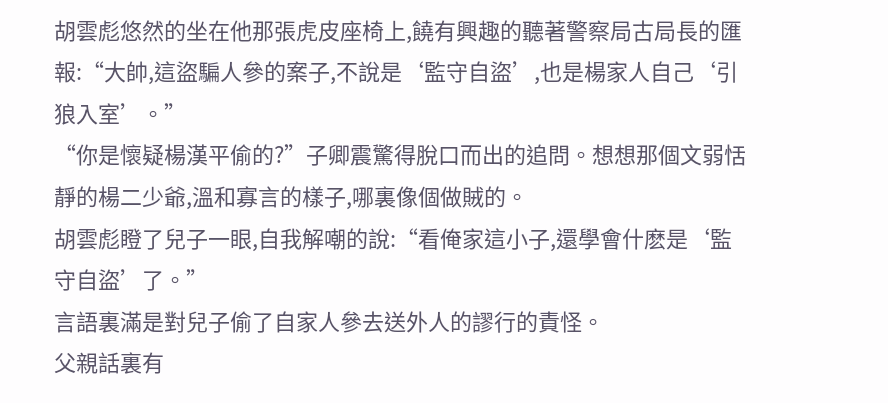胡雲彪悠然的坐在他那張虎皮座椅上,饒有興趣的聽著警察局古局長的匯報:“大帥,這盜騙人參的案子,不說是‘監守自盜’,也是楊家人自己‘引狼入室’。”
“你是懷疑楊漢平偷的?”子卿震驚得脫口而出的追問。想想那個文弱恬靜的楊二少爺,溫和寡言的樣子,哪裏像個做賊的。
胡雲彪瞪了兒子一眼,自我解嘲的說:“看俺家這小子,還學會什麽是‘監守自盜’了。”
言語裏滿是對兒子偷了自家人參去送外人的謬行的責怪。
父親話裏有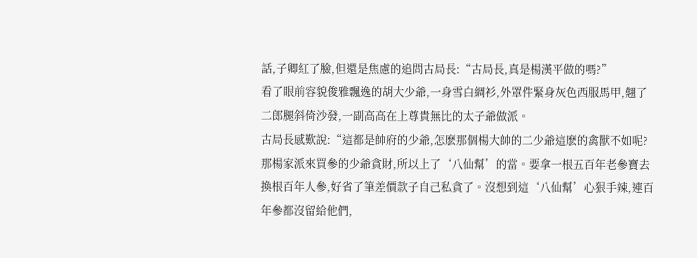話,子卿紅了臉,但還是焦慮的追問古局長:“古局長,真是楊漢平做的嗎?”
看了眼前容貌俊雅飄逸的胡大少爺,一身雪白綢衫,外罩件緊身灰色西服馬甲,翹了二郎腿斜倚沙發,一副高高在上尊貴無比的太子爺做派。
古局長感歎說:“這都是帥府的少爺,怎麽那個楊大帥的二少爺這麽的禽獸不如呢?那楊家派來買參的少爺貪財,所以上了‘八仙幫’的當。要拿一根五百年老參寶去換根百年人參,好省了筆差價款子自己私貪了。沒想到這‘八仙幫’心狠手辣,連百年參都沒留給他們,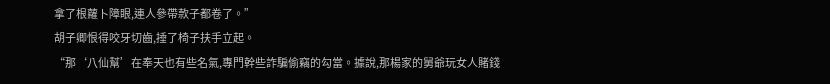拿了根蘿卜障眼,連人參帶款子都卷了。”
胡子卿恨得咬牙切齒,捶了椅子扶手立起。
“那‘八仙幫’在奉天也有些名氣,專門幹些詐騙偷竊的勾當。據說,那楊家的舅爺玩女人賭錢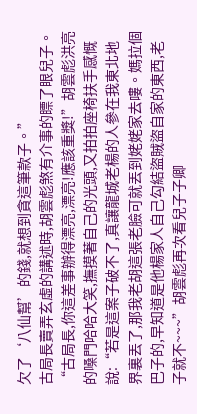欠了‘八仙幫’的錢,就想到貪這筆款子。”
古局長賣弄玄虛的講述時,胡雲彪煞有介事的瞟了眼兒子。
“古局長,你這差事辦得漂亮,漂亮!應該重獎!”胡雲彪洪亮的嗓門哈哈大笑,撫摸著自己的光頭,又拍拍座椅扶手感慨說:“若是這案子破不了,真讓龍城老楊的人參在我東北地界裏丟了,那我老胡這張老臉可就丟到姥姥家去嘍。媽拉個巴子的,早知道是他楊家人自己勾結盜賊盜自家的東西,老子就不~~~”胡雲彪再次看兒子子卿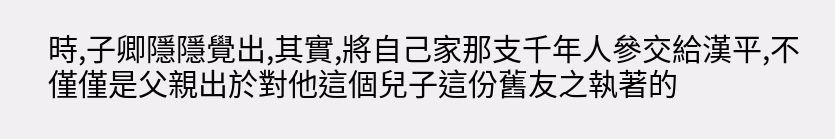時,子卿隱隱覺出,其實,將自己家那支千年人參交給漢平,不僅僅是父親出於對他這個兒子這份舊友之執著的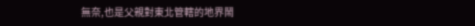無奈,也是父親對東北管轄的地界鬧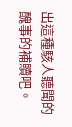出這種駭人聽聞的醜事的補贖吧。